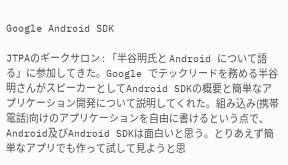Google Android SDK

JTPAのギークサロン : 「半谷明氏と Android について語る」に参加してきた。Google でテックリードを務める半谷明さんがスピーカーとしてAndroid SDKの概要と簡単なアプリケーション開発について説明してくれた。組み込み(携帯電話)向けのアプリケーションを自由に書けるという点で、Android及びAndroid SDKは面白いと思う。とりあえず簡単なアプリでも作って試して見ようと思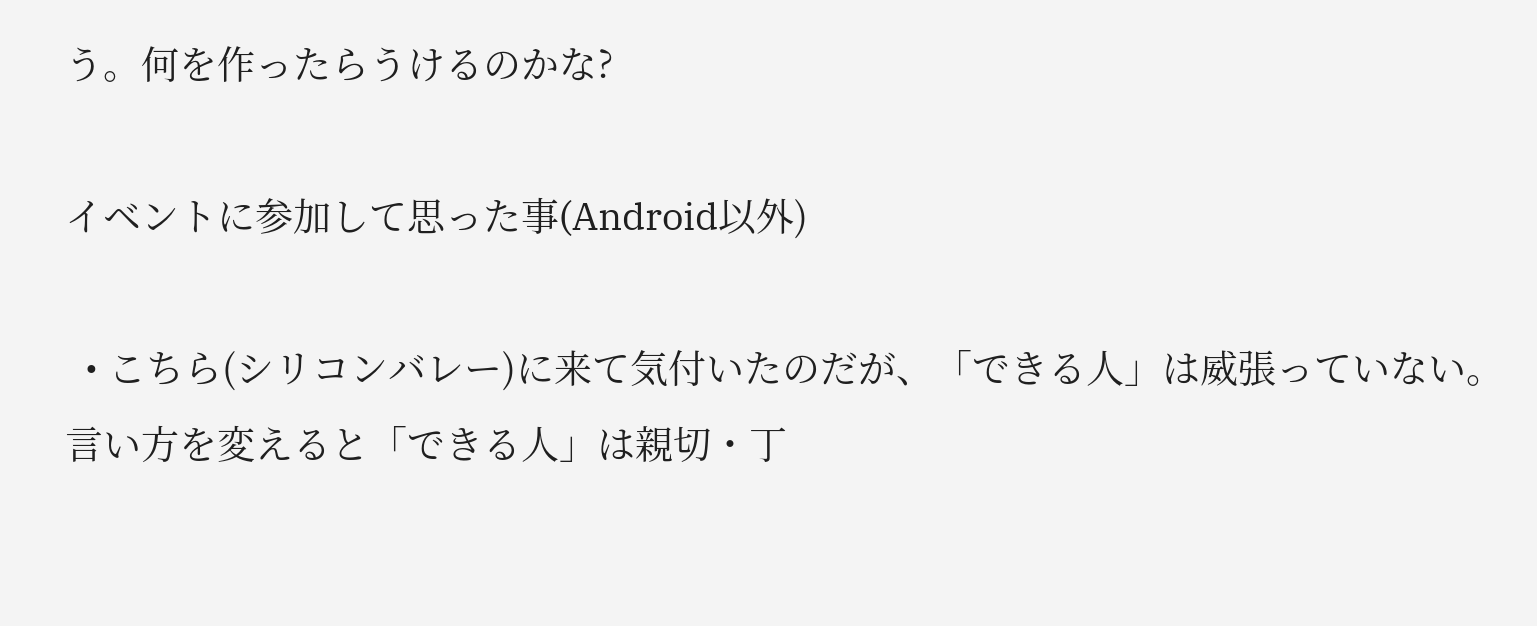う。何を作ったらうけるのかな?

イベントに参加して思った事(Android以外)

  • こちら(シリコンバレー)に来て気付いたのだが、「できる人」は威張っていない。 言い方を変えると「できる人」は親切・丁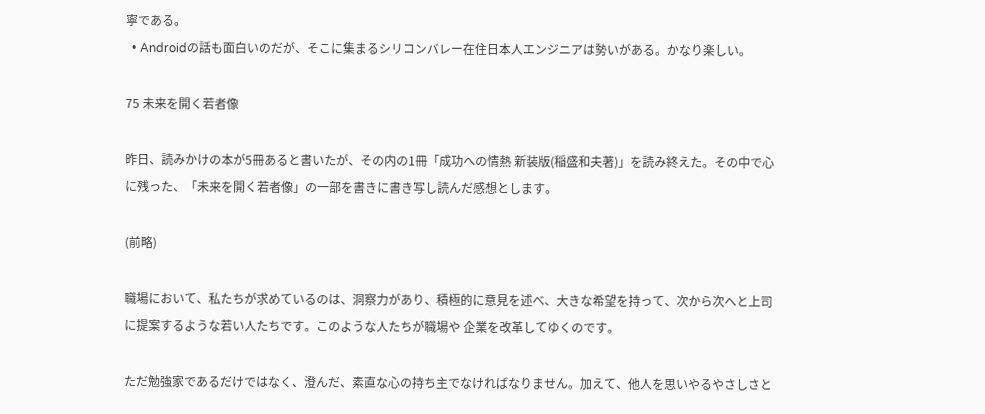寧である。
  • Androidの話も面白いのだが、そこに集まるシリコンバレー在住日本人エンジニアは勢いがある。かなり楽しい。

75 未来を開く若者像

昨日、読みかけの本が5冊あると書いたが、その内の1冊「成功への情熱 新装版(稲盛和夫著)」を読み終えた。その中で心に残った、「未来を開く若者像」の一部を書きに書き写し読んだ感想とします。

(前略)

職場において、私たちが求めているのは、洞察力があり、積極的に意見を述べ、大きな希望を持って、次から次へと上司に提案するような若い人たちです。このような人たちが職場や 企業を改革してゆくのです。

ただ勉強家であるだけではなく、澄んだ、素直な心の持ち主でなければなりません。加えて、他人を思いやるやさしさと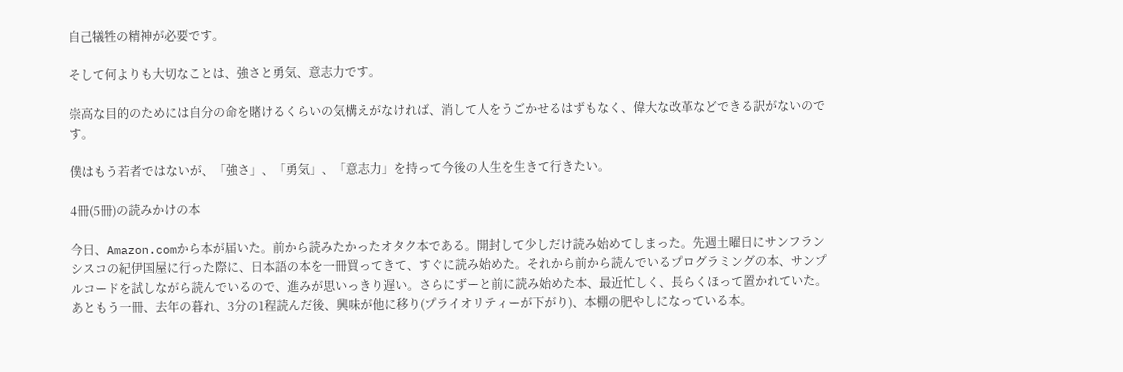自己犠牲の精神が必要です。

そして何よりも大切なことは、強さと勇気、意志力です。

崇高な目的のためには自分の命を賭けるくらいの気構えがなければ、消して人をうごかせるはずもなく、偉大な改革などできる訳がないのです。

僕はもう若者ではないが、「強さ」、「勇気」、「意志力」を持って今後の人生を生きて行きたい。

4冊(5冊)の読みかけの本

今日、Amazon.comから本が届いた。前から読みたかったオタク本である。開封して少しだけ読み始めてしまった。先週土曜日にサンフランシスコの紀伊国屋に行った際に、日本語の本を一冊買ってきて、すぐに読み始めた。それから前から読んでいるプログラミングの本、サンプルコードを試しながら読んでいるので、進みが思いっきり遅い。さらにずーと前に読み始めた本、最近忙しく、長らくほって置かれていた。あともう一冊、去年の暮れ、3分の1程読んだ後、興味が他に移り(プライオリティーが下がり)、本棚の肥やしになっている本。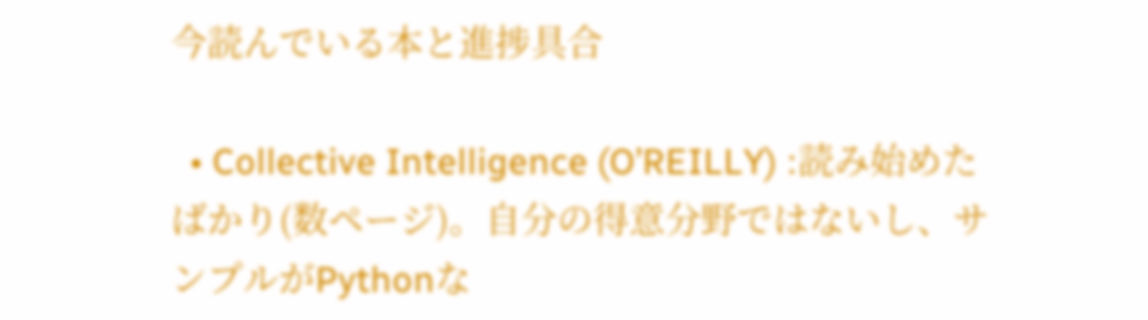今読んでいる本と進捗具合

  • Collective Intelligence (O’REILLY) :読み始めたばかり(数ページ)。自分の得意分野ではないし、サンプルがPythonな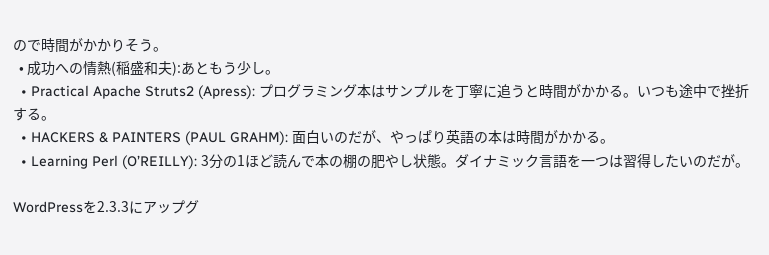ので時間がかかりそう。
  • 成功への情熱(稲盛和夫):あともう少し。
  • Practical Apache Struts2 (Apress): プログラミング本はサンプルを丁寧に追うと時間がかかる。いつも途中で挫折する。
  • HACKERS & PAINTERS (PAUL GRAHM): 面白いのだが、やっぱり英語の本は時間がかかる。
  • Learning Perl (O’REILLY): 3分の1ほど読んで本の棚の肥やし状態。ダイナミック言語を一つは習得したいのだが。

WordPressを2.3.3にアップグ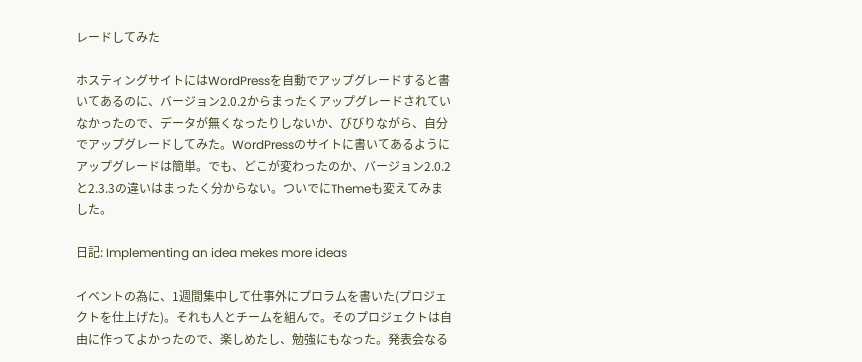レードしてみた

ホスティングサイトにはWordPressを自動でアップグレードすると書いてあるのに、バージョン2.0.2からまったくアップグレードされていなかったので、データが無くなったりしないか、びびりながら、自分でアップグレードしてみた。WordPressのサイトに書いてあるようにアップグレードは簡単。でも、どこが変わったのか、バージョン2.0.2と2.3.3の違いはまったく分からない。ついでにThemeも変えてみました。

日記: Implementing an idea mekes more ideas

イベントの為に、1週間集中して仕事外にプロラムを書いた(プロジェクトを仕上げた)。それも人とチームを組んで。そのプロジェクトは自由に作ってよかったので、楽しめたし、勉強にもなった。発表会なる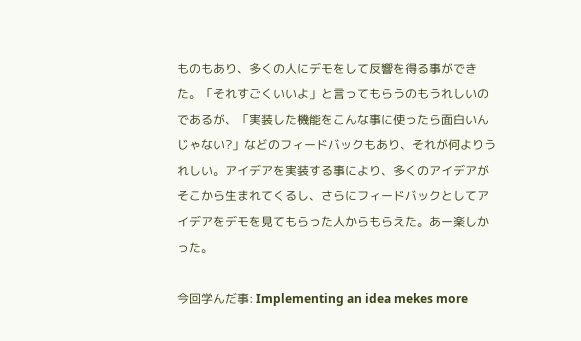ものもあり、多くの人にデモをして反響を得る事ができた。「それすごくいいよ」と言ってもらうのもうれしいのであるが、「実装した機能をこんな事に使ったら面白いんじゃない?」などのフィードバックもあり、それが何よりうれしい。アイデアを実装する事により、多くのアイデアがそこから生まれてくるし、さらにフィードバックとしてアイデアをデモを見てもらった人からもらえた。あー楽しかった。

今回学んだ事: Implementing an idea mekes more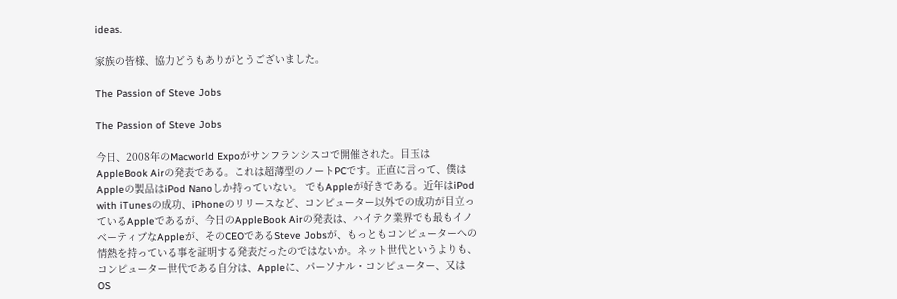ideas.

家族の皆様、協力どうもありがとうございました。

The Passion of Steve Jobs

The Passion of Steve Jobs

今日、2008年のMacworld Expoがサンフランシスコで開催された。目玉はAppleBook Airの発表である。これは超薄型のノートPCです。正直に言って、僕はAppleの製品はiPod Nanoしか持っていない。 でもAppleが好きである。近年はiPod with iTunesの成功、iPhoneのリリースなど、コンピューター以外での成功が目立っているAppleであるが、今日のAppleBook Airの発表は、ハイテク業界でも最もイノベーティブなAppleが、そのCEOであるSteve Jobsが、もっともコンピューターへの情熱を持っている事を証明する発表だったのではないか。ネット世代というよりも、コンピューター世代である自分は、Appleに、パーソナル・コンピューター、又はOS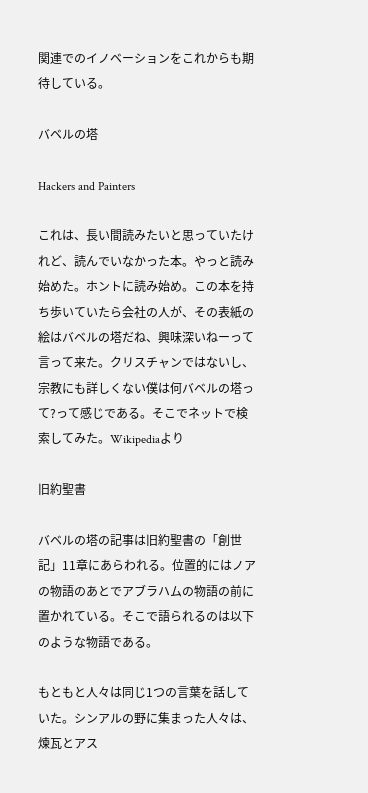関連でのイノベーションをこれからも期待している。

バベルの塔

Hackers and Painters

これは、長い間読みたいと思っていたけれど、読んでいなかった本。やっと読み始めた。ホントに読み始め。この本を持ち歩いていたら会社の人が、その表紙の絵はバベルの塔だね、興味深いねーって言って来た。クリスチャンではないし、宗教にも詳しくない僕は何バベルの塔って?って感じである。そこでネットで検索してみた。Wikipediaより

旧約聖書

バベルの塔の記事は旧約聖書の「創世記」11章にあらわれる。位置的にはノアの物語のあとでアブラハムの物語の前に置かれている。そこで語られるのは以下のような物語である。

もともと人々は同じ1つの言葉を話していた。シンアルの野に集まった人々は、煉瓦とアス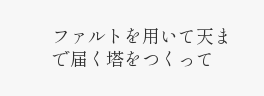ファルトを用いて天まで届く塔をつくって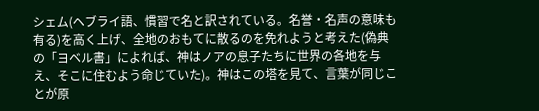シェム(ヘブライ語、慣習で名と訳されている。名誉・名声の意味も有る)を高く上げ、全地のおもてに散るのを免れようと考えた(偽典の「ヨベル書」によれば、神はノアの息子たちに世界の各地を与え、そこに住むよう命じていた)。神はこの塔を見て、言葉が同じことが原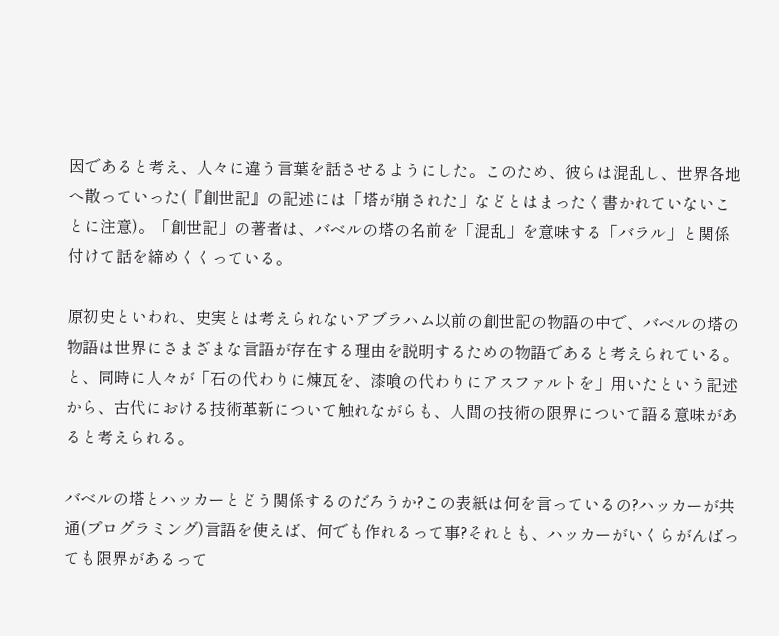因であると考え、人々に違う言葉を話させるようにした。このため、彼らは混乱し、世界各地へ散っていった(『創世記』の記述には「塔が崩された」などとはまったく書かれていないことに注意)。「創世記」の著者は、バベルの塔の名前を「混乱」を意味する「バラル」と関係付けて話を締めくくっている。

原初史といわれ、史実とは考えられないアブラハム以前の創世記の物語の中で、バベルの塔の物語は世界にさまざまな言語が存在する理由を説明するための物語であると考えられている。と、同時に人々が「石の代わりに煉瓦を、漆喰の代わりにアスファルトを」用いたという記述から、古代における技術革新について触れながらも、人間の技術の限界について語る意味があると考えられる。

バベルの塔とハッカーとどう関係するのだろうか?この表紙は何を言っているの?ハッカーが共通(プログラミング)言語を使えば、何でも作れるって事?それとも、ハッカーがいくらがんばっても限界があるって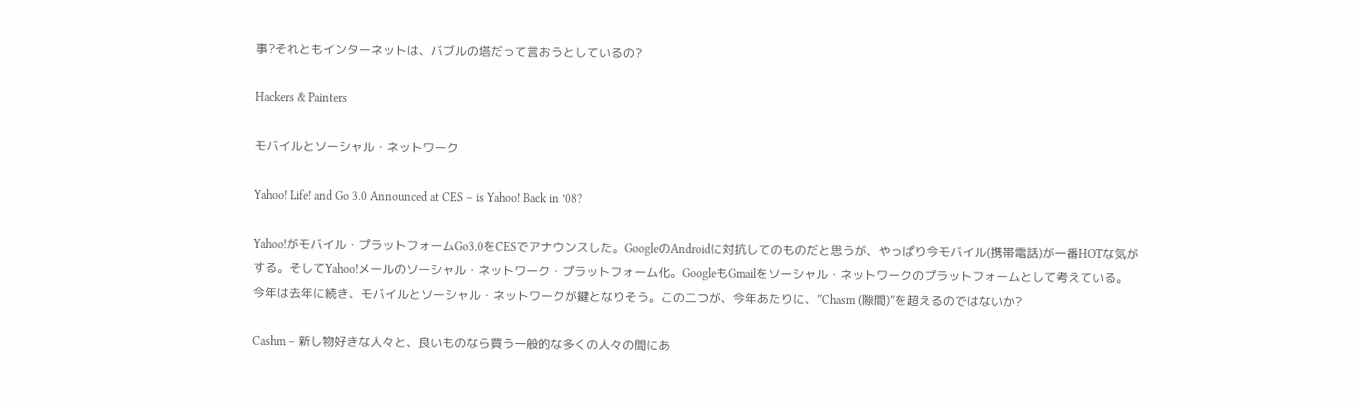事?それともインターネットは、バブルの塔だって言おうとしているの?

Hackers & Painters

モバイルとソーシャル・ネットワーク

Yahoo! Life! and Go 3.0 Announced at CES – is Yahoo! Back in ’08?

Yahoo!がモバイル・プラットフォームGo3.0をCESでアナウンスした。GoogleのAndroidに対抗してのものだと思うが、やっぱり今モバイル(携帯電話)が一番HOTな気がする。そしてYahoo!メールのソーシャル・ネットワーク・プラットフォーム化。GoogleもGmailをソーシャル・ネットワークのプラットフォームとして考えている。今年は去年に続き、モバイルとソーシャル・ネットワークが鍵となりそう。この二つが、今年あたりに、”Chasm (隙間)”を超えるのではないか?

Cashm – 新し物好きな人々と、良いものなら買う一般的な多くの人々の間にあ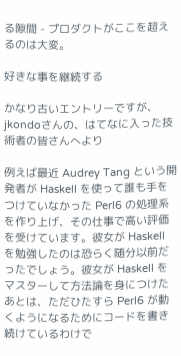る隙間 - プロダクトがここを超えるのは大変。

好きな事を継続する

かなり古いエントリーですが、jkondoさんの、はてなに入った技術者の皆さんへより

例えば最近 Audrey Tang という開発者が Haskell を使って誰も手をつけていなかった Perl6 の処理系を作り上げ、その仕事で高い評価を受けています。彼女が Haskell を勉強したのは恐らく随分以前だったでしょう。彼女が Haskell をマスターして方法論を身につけたあとは、ただひたすら Perl6 が動くようになるためにコードを書き続けているわけで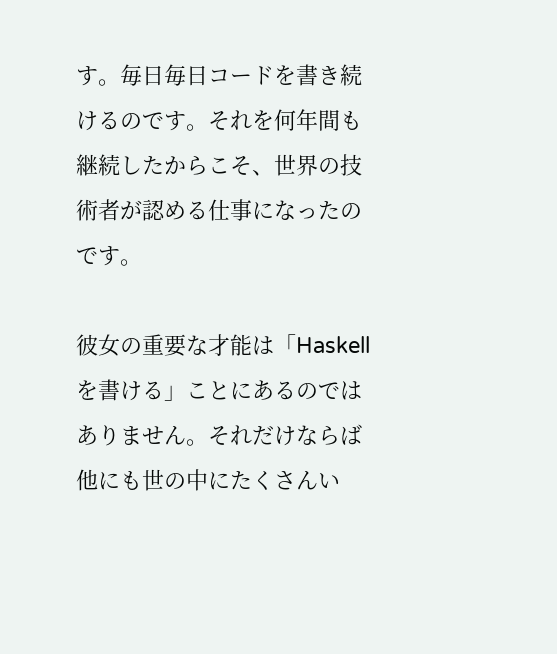す。毎日毎日コードを書き続けるのです。それを何年間も継続したからこそ、世界の技術者が認める仕事になったのです。

彼女の重要な才能は「Haskell を書ける」ことにあるのではありません。それだけならば他にも世の中にたくさんい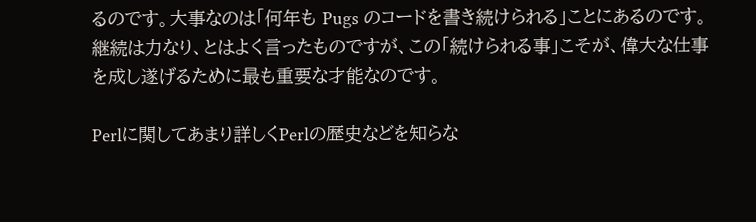るのです。大事なのは「何年も Pugs のコードを書き続けられる」ことにあるのです。継続は力なり、とはよく言ったものですが、この「続けられる事」こそが、偉大な仕事を成し遂げるために最も重要な才能なのです。

Perlに関してあまり詳しくPerlの歴史などを知らな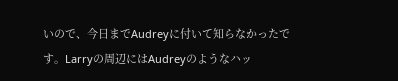いので、今日までAudreyに付いて知らなかったです。Larryの周辺にはAudreyのようなハッ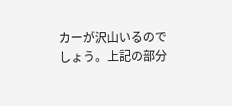カーが沢山いるのでしょう。上記の部分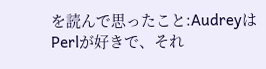を読んで思ったこと:AudreyはPerlが好きで、それ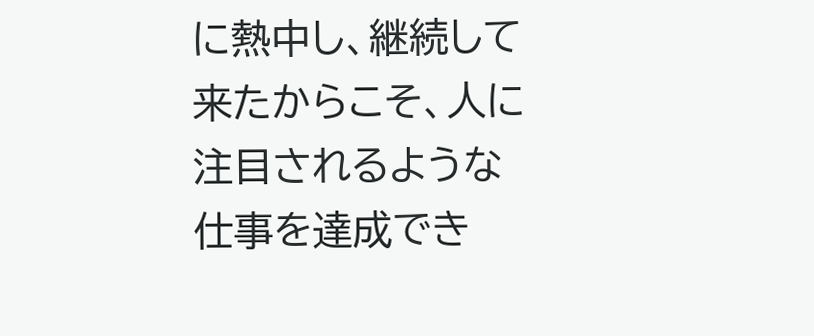に熱中し、継続して来たからこそ、人に注目されるような仕事を達成でき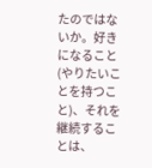たのではないか。好きになること(やりたいことを持つこと)、それを継続することは、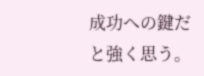成功への鍵だと強く思う。